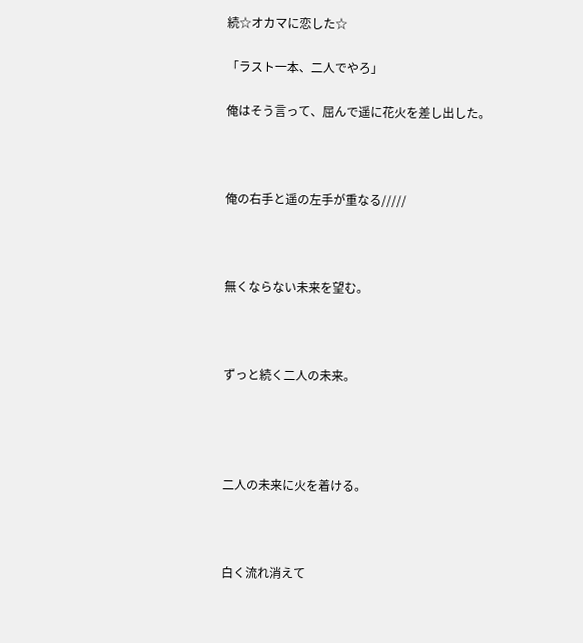続☆オカマに恋した☆

「ラスト一本、二人でやろ」

俺はそう言って、屈んで遥に花火を差し出した。



俺の右手と遥の左手が重なる/////



無くならない未来を望む。



ずっと続く二人の未来。




二人の未来に火を着ける。



白く流れ消えて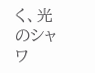く、光のシャワ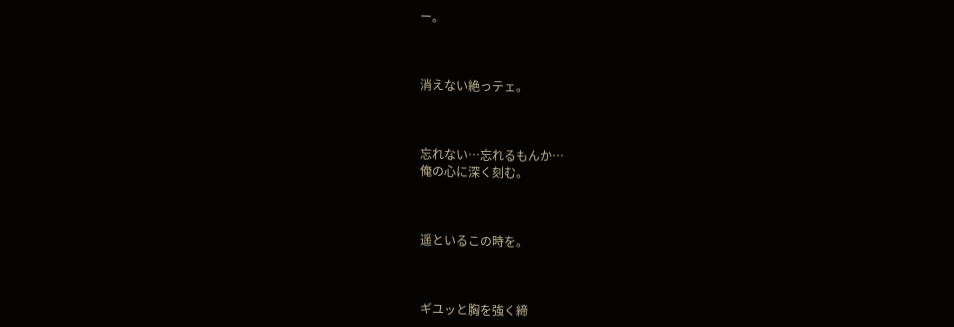ー。



消えない絶っテェ。



忘れない…忘れるもんか…
俺の心に深く刻む。



遥といるこの時を。



ギユッと胸を強く締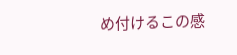め付けるこの感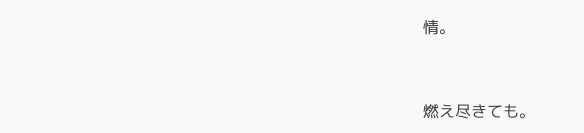情。



燃え尽きても。